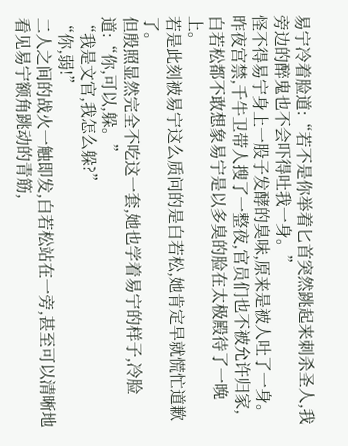易宁冷着脸道:“若不是你举着匕首突然跳起来刺杀圣人,我旁边的醉鬼也不会吓得吐我一身。”
怪不得易宁身上一股子发酵的臭味,原来是被人吐了一身。
昨夜宫禁,千牛卫带人搜了一整夜,官员们也不被允许归家,白若松都不敢想象易宁是以多臭的脸在太极殿待了一晚上。
若是此刻被易宁这么质问的是白若松,她肯定早就慌忙道歉了。
但殷照显然完全不吃这一套,她也学着易宁的样子,冷脸道:“你,可以,躲。”
“我是文官,我怎么躲?”
“你,弱!”
二人之间的战火一触即发,白若松站在一旁,甚至可以清晰地看见易宁额角跳动的青筋,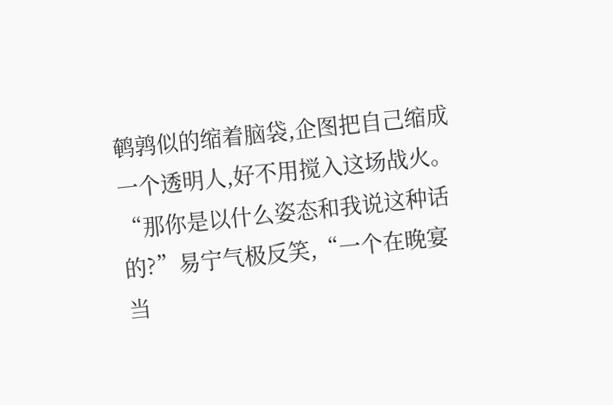鹌鹑似的缩着脑袋,企图把自己缩成一个透明人,好不用搅入这场战火。
“那你是以什么姿态和我说这种话的?”易宁气极反笑,“一个在晚宴当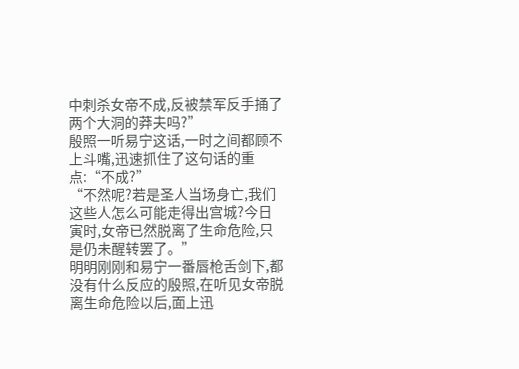中刺杀女帝不成,反被禁军反手捅了两个大洞的莽夫吗?”
殷照一听易宁这话,一时之间都顾不上斗嘴,迅速抓住了这句话的重点:“不成?”
“不然呢?若是圣人当场身亡,我们这些人怎么可能走得出宫城?今日寅时,女帝已然脱离了生命危险,只是仍未醒转罢了。”
明明刚刚和易宁一番唇枪舌剑下,都没有什么反应的殷照,在听见女帝脱离生命危险以后,面上迅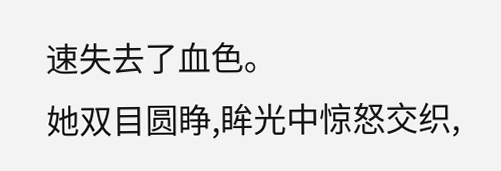速失去了血色。
她双目圆睁,眸光中惊怒交织,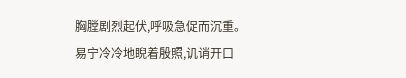胸膛剧烈起伏,呼吸急促而沉重。
易宁冷冷地睨着殷照,讥诮开口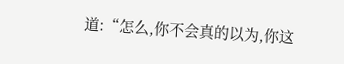道:“怎么,你不会真的以为,你这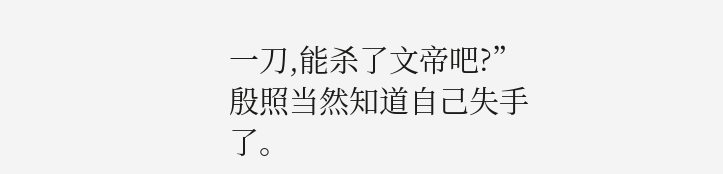一刀,能杀了文帝吧?”
殷照当然知道自己失手了。